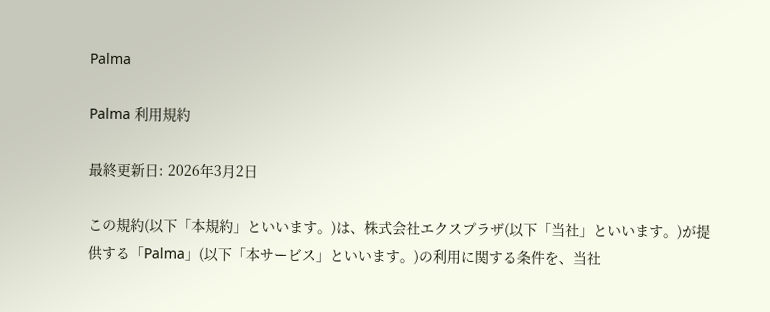Palma

Palma 利用規約

最終更新日: 2026年3月2日

この規約(以下「本規約」といいます。)は、株式会社エクスプラザ(以下「当社」といいます。)が提供する「Palma」(以下「本サービス」といいます。)の利用に関する条件を、当社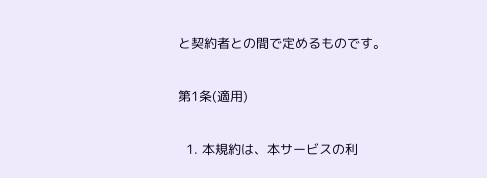と契約者との間で定めるものです。

第1条(適用)

  1. 本規約は、本サービスの利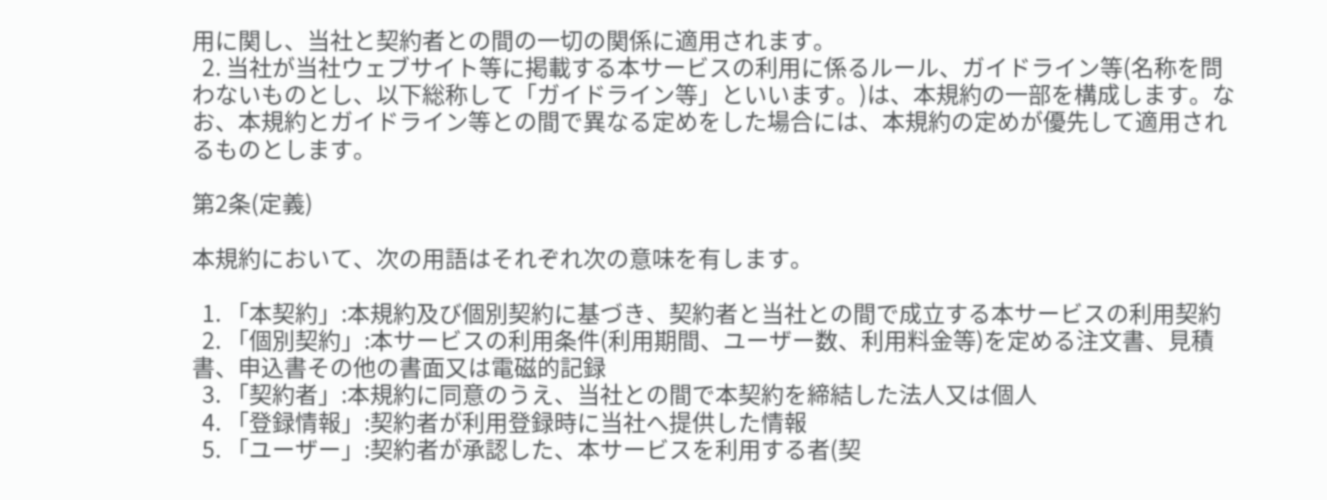用に関し、当社と契約者との間の一切の関係に適用されます。
  2. 当社が当社ウェブサイト等に掲載する本サービスの利用に係るルール、ガイドライン等(名称を問わないものとし、以下総称して「ガイドライン等」といいます。)は、本規約の一部を構成します。なお、本規約とガイドライン等との間で異なる定めをした場合には、本規約の定めが優先して適用されるものとします。

第2条(定義)

本規約において、次の用語はそれぞれ次の意味を有します。

  1. 「本契約」:本規約及び個別契約に基づき、契約者と当社との間で成立する本サービスの利用契約
  2. 「個別契約」:本サービスの利用条件(利用期間、ユーザー数、利用料金等)を定める注文書、見積書、申込書その他の書面又は電磁的記録
  3. 「契約者」:本規約に同意のうえ、当社との間で本契約を締結した法人又は個人
  4. 「登録情報」:契約者が利用登録時に当社へ提供した情報
  5. 「ユーザー」:契約者が承認した、本サービスを利用する者(契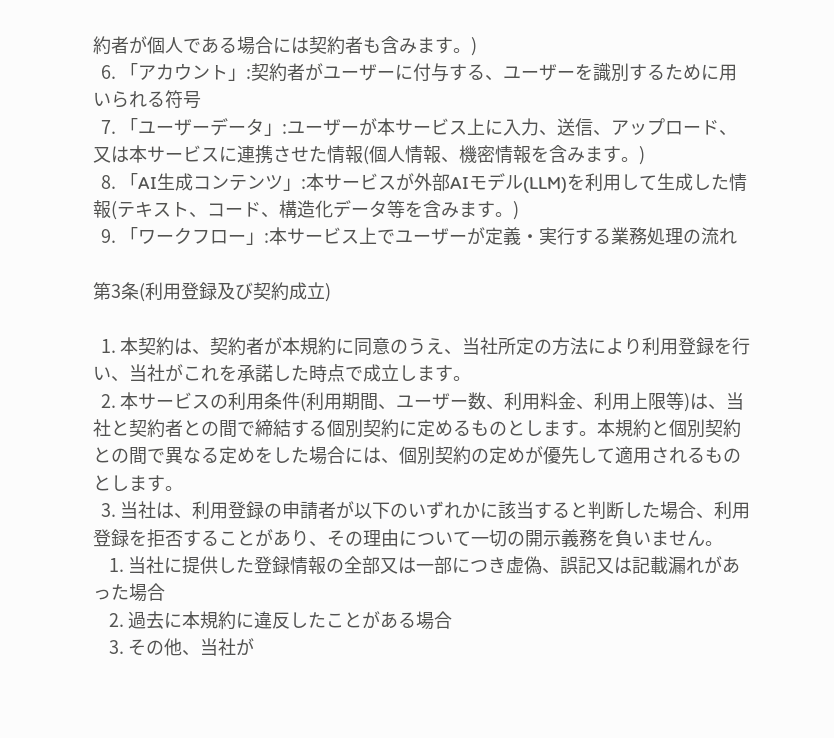約者が個人である場合には契約者も含みます。)
  6. 「アカウント」:契約者がユーザーに付与する、ユーザーを識別するために用いられる符号
  7. 「ユーザーデータ」:ユーザーが本サービス上に入力、送信、アップロード、又は本サービスに連携させた情報(個人情報、機密情報を含みます。)
  8. 「AI生成コンテンツ」:本サービスが外部AIモデル(LLM)を利用して生成した情報(テキスト、コード、構造化データ等を含みます。)
  9. 「ワークフロー」:本サービス上でユーザーが定義・実行する業務処理の流れ

第3条(利用登録及び契約成立)

  1. 本契約は、契約者が本規約に同意のうえ、当社所定の方法により利用登録を行い、当社がこれを承諾した時点で成立します。
  2. 本サービスの利用条件(利用期間、ユーザー数、利用料金、利用上限等)は、当社と契約者との間で締結する個別契約に定めるものとします。本規約と個別契約との間で異なる定めをした場合には、個別契約の定めが優先して適用されるものとします。
  3. 当社は、利用登録の申請者が以下のいずれかに該当すると判断した場合、利用登録を拒否することがあり、その理由について一切の開示義務を負いません。
    1. 当社に提供した登録情報の全部又は一部につき虚偽、誤記又は記載漏れがあった場合
    2. 過去に本規約に違反したことがある場合
    3. その他、当社が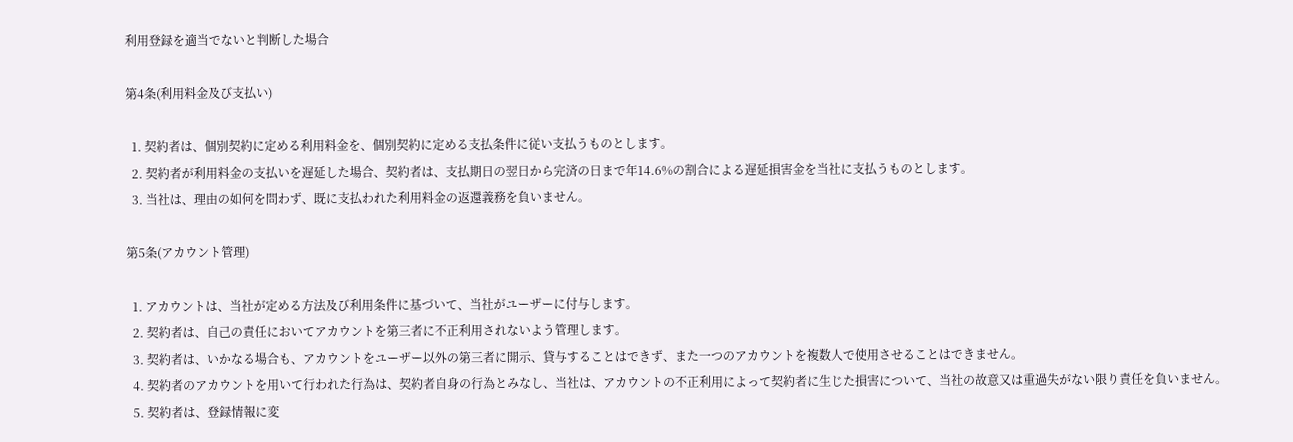利用登録を適当でないと判断した場合

第4条(利用料金及び支払い)

  1. 契約者は、個別契約に定める利用料金を、個別契約に定める支払条件に従い支払うものとします。
  2. 契約者が利用料金の支払いを遅延した場合、契約者は、支払期日の翌日から完済の日まで年14.6%の割合による遅延損害金を当社に支払うものとします。
  3. 当社は、理由の如何を問わず、既に支払われた利用料金の返還義務を負いません。

第5条(アカウント管理)

  1. アカウントは、当社が定める方法及び利用条件に基づいて、当社がユーザーに付与します。
  2. 契約者は、自己の責任においてアカウントを第三者に不正利用されないよう管理します。
  3. 契約者は、いかなる場合も、アカウントをユーザー以外の第三者に開示、貸与することはできず、また一つのアカウントを複数人で使用させることはできません。
  4. 契約者のアカウントを用いて行われた行為は、契約者自身の行為とみなし、当社は、アカウントの不正利用によって契約者に生じた損害について、当社の故意又は重過失がない限り責任を負いません。
  5. 契約者は、登録情報に変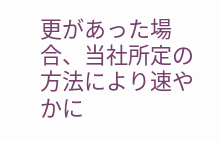更があった場合、当社所定の方法により速やかに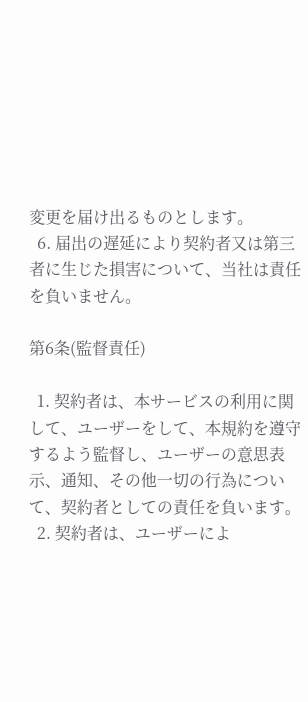変更を届け出るものとします。
  6. 届出の遅延により契約者又は第三者に生じた損害について、当社は責任を負いません。

第6条(監督責任)

  1. 契約者は、本サービスの利用に関して、ユーザーをして、本規約を遵守するよう監督し、ユーザーの意思表示、通知、その他一切の行為について、契約者としての責任を負います。
  2. 契約者は、ユーザーによ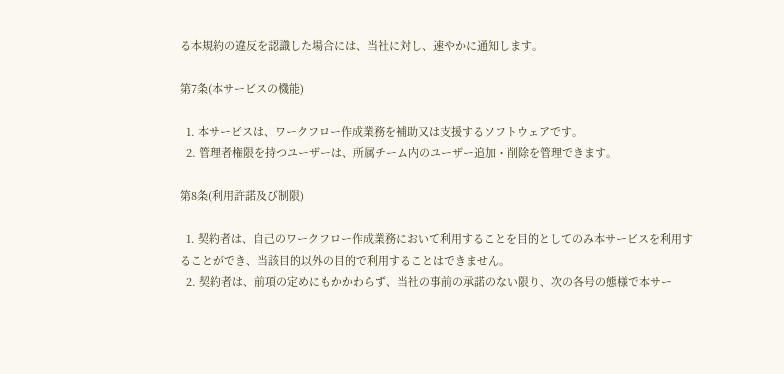る本規約の違反を認識した場合には、当社に対し、速やかに通知します。

第7条(本サービスの機能)

  1. 本サービスは、ワークフロー作成業務を補助又は支援するソフトウェアです。
  2. 管理者権限を持つユーザーは、所属チーム内のユーザー追加・削除を管理できます。

第8条(利用許諾及び制限)

  1. 契約者は、自己のワークフロー作成業務において利用することを目的としてのみ本サービスを利用することができ、当該目的以外の目的で利用することはできません。
  2. 契約者は、前項の定めにもかかわらず、当社の事前の承諾のない限り、次の各号の態様で本サー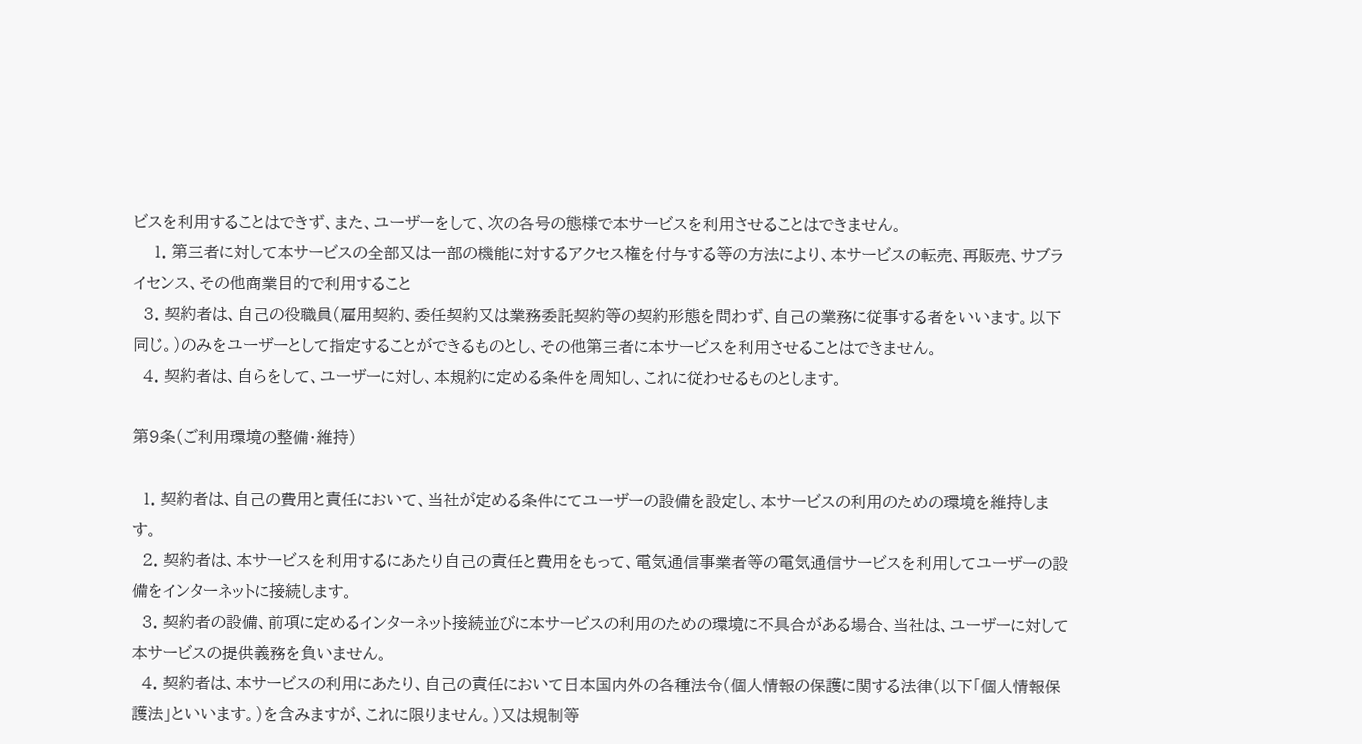ビスを利用することはできず、また、ユーザーをして、次の各号の態様で本サービスを利用させることはできません。
    1. 第三者に対して本サービスの全部又は一部の機能に対するアクセス権を付与する等の方法により、本サービスの転売、再販売、サブライセンス、その他商業目的で利用すること
  3. 契約者は、自己の役職員(雇用契約、委任契約又は業務委託契約等の契約形態を問わず、自己の業務に従事する者をいいます。以下同じ。)のみをユーザーとして指定することができるものとし、その他第三者に本サービスを利用させることはできません。
  4. 契約者は、自らをして、ユーザーに対し、本規約に定める条件を周知し、これに従わせるものとします。

第9条(ご利用環境の整備・維持)

  1. 契約者は、自己の費用と責任において、当社が定める条件にてユーザーの設備を設定し、本サービスの利用のための環境を維持します。
  2. 契約者は、本サービスを利用するにあたり自己の責任と費用をもって、電気通信事業者等の電気通信サービスを利用してユーザーの設備をインターネットに接続します。
  3. 契約者の設備、前項に定めるインターネット接続並びに本サービスの利用のための環境に不具合がある場合、当社は、ユーザーに対して本サービスの提供義務を負いません。
  4. 契約者は、本サービスの利用にあたり、自己の責任において日本国内外の各種法令(個人情報の保護に関する法律(以下「個人情報保護法」といいます。)を含みますが、これに限りません。)又は規制等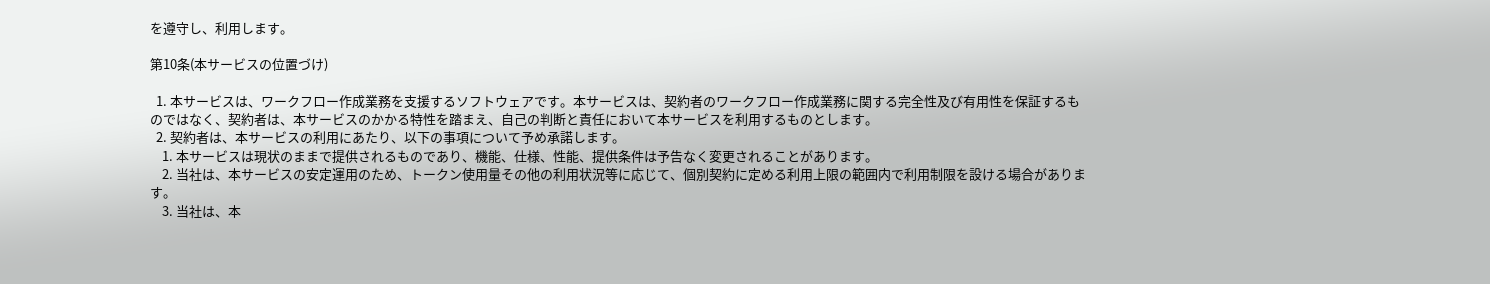を遵守し、利用します。

第10条(本サービスの位置づけ)

  1. 本サービスは、ワークフロー作成業務を支援するソフトウェアです。本サービスは、契約者のワークフロー作成業務に関する完全性及び有用性を保証するものではなく、契約者は、本サービスのかかる特性を踏まえ、自己の判断と責任において本サービスを利用するものとします。
  2. 契約者は、本サービスの利用にあたり、以下の事項について予め承諾します。
    1. 本サービスは現状のままで提供されるものであり、機能、仕様、性能、提供条件は予告なく変更されることがあります。
    2. 当社は、本サービスの安定運用のため、トークン使用量その他の利用状況等に応じて、個別契約に定める利用上限の範囲内で利用制限を設ける場合があります。
    3. 当社は、本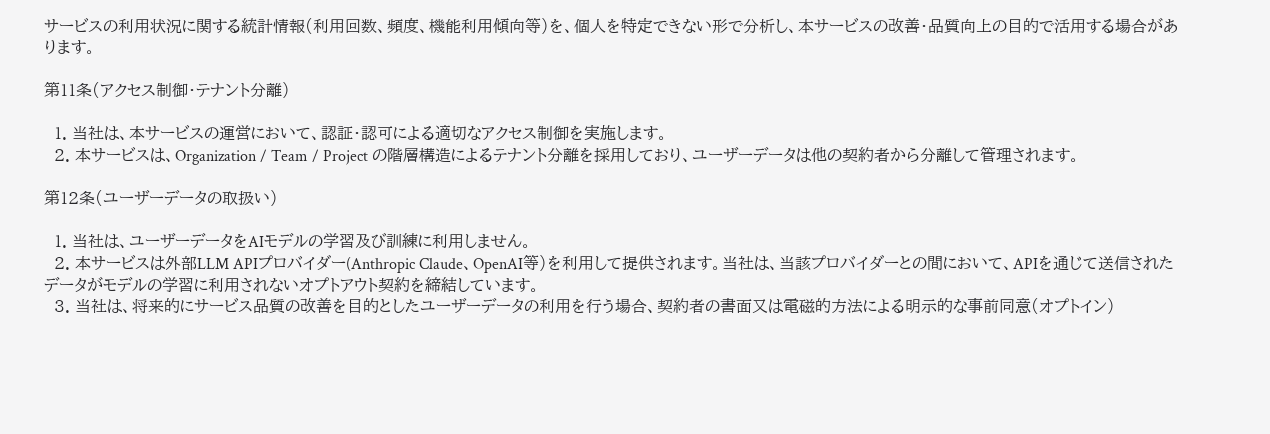サービスの利用状況に関する統計情報(利用回数、頻度、機能利用傾向等)を、個人を特定できない形で分析し、本サービスの改善・品質向上の目的で活用する場合があります。

第11条(アクセス制御・テナント分離)

  1. 当社は、本サービスの運営において、認証・認可による適切なアクセス制御を実施します。
  2. 本サービスは、Organization / Team / Project の階層構造によるテナント分離を採用しており、ユーザーデータは他の契約者から分離して管理されます。

第12条(ユーザーデータの取扱い)

  1. 当社は、ユーザーデータをAIモデルの学習及び訓練に利用しません。
  2. 本サービスは外部LLM APIプロバイダー(Anthropic Claude、OpenAI等)を利用して提供されます。当社は、当該プロバイダーとの間において、APIを通じて送信されたデータがモデルの学習に利用されないオプトアウト契約を締結しています。
  3. 当社は、将来的にサービス品質の改善を目的としたユーザーデータの利用を行う場合、契約者の書面又は電磁的方法による明示的な事前同意(オプトイン)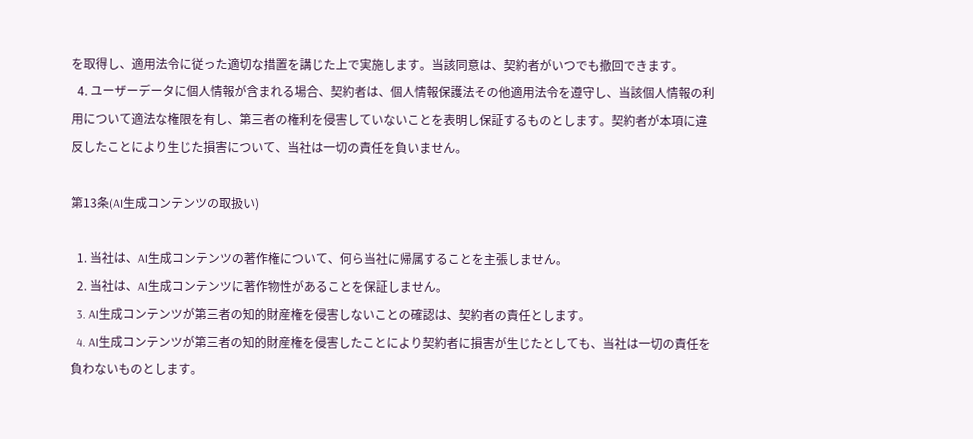を取得し、適用法令に従った適切な措置を講じた上で実施します。当該同意は、契約者がいつでも撤回できます。
  4. ユーザーデータに個人情報が含まれる場合、契約者は、個人情報保護法その他適用法令を遵守し、当該個人情報の利用について適法な権限を有し、第三者の権利を侵害していないことを表明し保証するものとします。契約者が本項に違反したことにより生じた損害について、当社は一切の責任を負いません。

第13条(AI生成コンテンツの取扱い)

  1. 当社は、AI生成コンテンツの著作権について、何ら当社に帰属することを主張しません。
  2. 当社は、AI生成コンテンツに著作物性があることを保証しません。
  3. AI生成コンテンツが第三者の知的財産権を侵害しないことの確認は、契約者の責任とします。
  4. AI生成コンテンツが第三者の知的財産権を侵害したことにより契約者に損害が生じたとしても、当社は一切の責任を負わないものとします。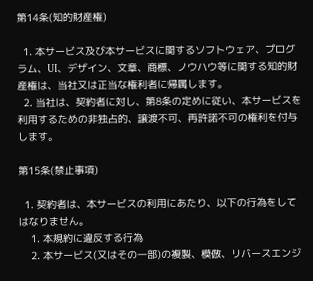第14条(知的財産権)

  1. 本サービス及び本サービスに関するソフトウェア、プログラム、UI、デザイン、文章、商標、ノウハウ等に関する知的財産権は、当社又は正当な権利者に帰属します。
  2. 当社は、契約者に対し、第8条の定めに従い、本サービスを利用するための非独占的、譲渡不可、再許諾不可の権利を付与します。

第15条(禁止事項)

  1. 契約者は、本サービスの利用にあたり、以下の行為をしてはなりません。
    1. 本規約に違反する行為
    2. 本サービス(又はその一部)の複製、模倣、リバースエンジ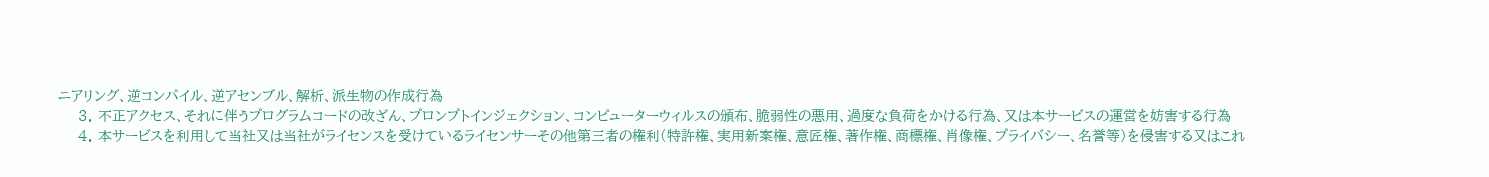ニアリング、逆コンパイル、逆アセンブル、解析、派生物の作成行為
    3. 不正アクセス、それに伴うプログラムコードの改ざん、プロンプトインジェクション、コンピューターウィルスの頒布、脆弱性の悪用、過度な負荷をかける行為、又は本サービスの運営を妨害する行為
    4. 本サービスを利用して当社又は当社がライセンスを受けているライセンサーその他第三者の権利(特許権、実用新案権、意匠権、著作権、商標権、肖像権、プライバシー、名誉等)を侵害する又はこれ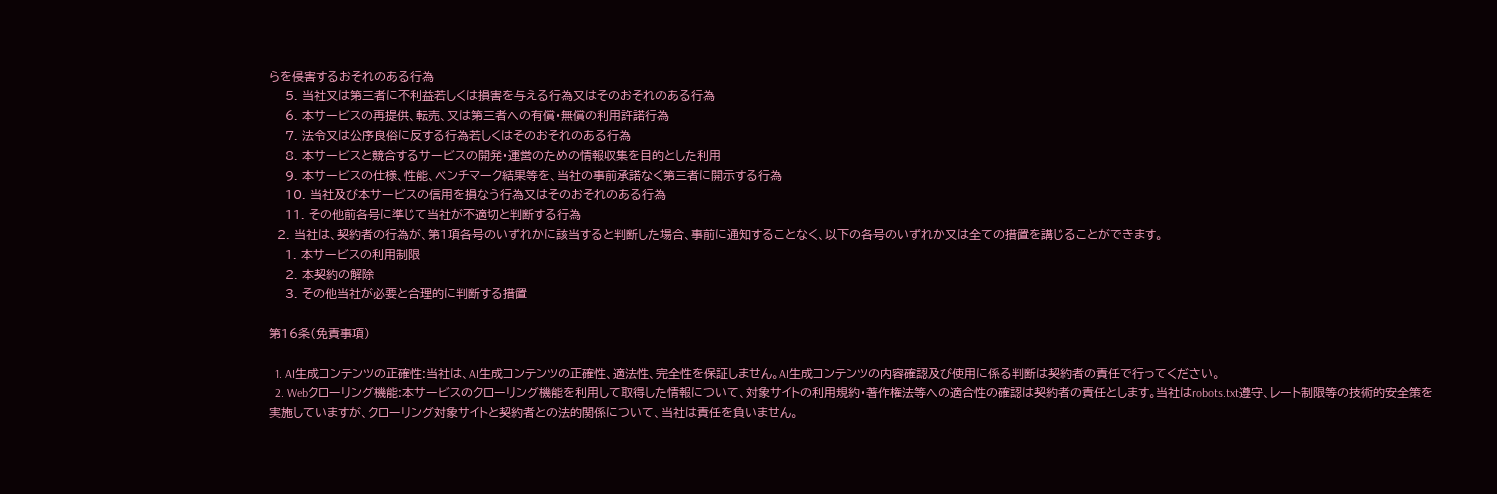らを侵害するおそれのある行為
    5. 当社又は第三者に不利益若しくは損害を与える行為又はそのおそれのある行為
    6. 本サービスの再提供、転売、又は第三者への有償・無償の利用許諾行為
    7. 法令又は公序良俗に反する行為若しくはそのおそれのある行為
    8. 本サービスと競合するサービスの開発・運営のための情報収集を目的とした利用
    9. 本サービスの仕様、性能、ベンチマーク結果等を、当社の事前承諾なく第三者に開示する行為
    10. 当社及び本サービスの信用を損なう行為又はそのおそれのある行為
    11. その他前各号に準じて当社が不適切と判断する行為
  2. 当社は、契約者の行為が、第1項各号のいずれかに該当すると判断した場合、事前に通知することなく、以下の各号のいずれか又は全ての措置を講じることができます。
    1. 本サービスの利用制限
    2. 本契約の解除
    3. その他当社が必要と合理的に判断する措置

第16条(免責事項)

  1. AI生成コンテンツの正確性:当社は、AI生成コンテンツの正確性、適法性、完全性を保証しません。AI生成コンテンツの内容確認及び使用に係る判断は契約者の責任で行ってください。
  2. Webクローリング機能:本サービスのクローリング機能を利用して取得した情報について、対象サイトの利用規約・著作権法等への適合性の確認は契約者の責任とします。当社はrobots.txt遵守、レート制限等の技術的安全策を実施していますが、クローリング対象サイトと契約者との法的関係について、当社は責任を負いません。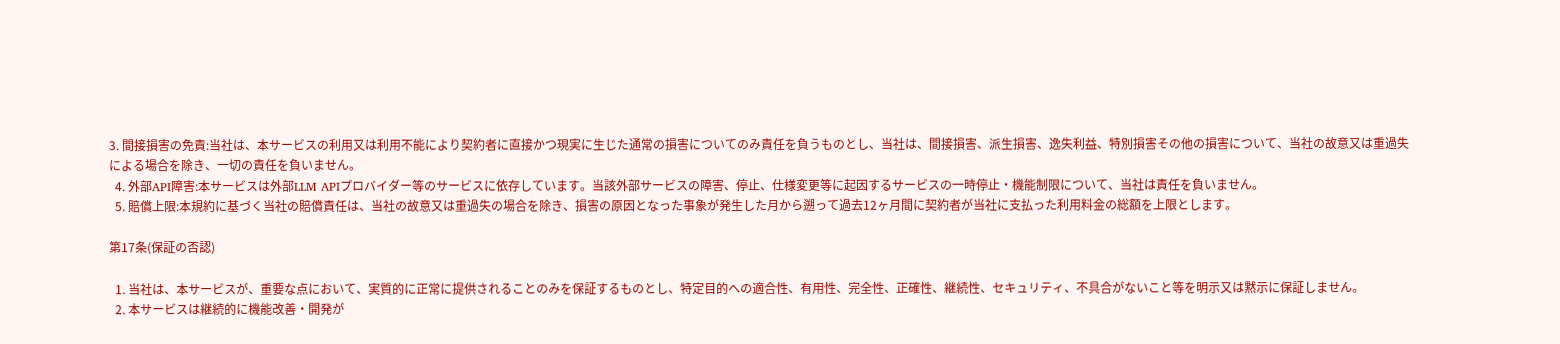3. 間接損害の免責:当社は、本サービスの利用又は利用不能により契約者に直接かつ現実に生じた通常の損害についてのみ責任を負うものとし、当社は、間接損害、派生損害、逸失利益、特別損害その他の損害について、当社の故意又は重過失による場合を除き、一切の責任を負いません。
  4. 外部API障害:本サービスは外部LLM APIプロバイダー等のサービスに依存しています。当該外部サービスの障害、停止、仕様変更等に起因するサービスの一時停止・機能制限について、当社は責任を負いません。
  5. 賠償上限:本規約に基づく当社の賠償責任は、当社の故意又は重過失の場合を除き、損害の原因となった事象が発生した月から遡って過去12ヶ月間に契約者が当社に支払った利用料金の総額を上限とします。

第17条(保証の否認)

  1. 当社は、本サービスが、重要な点において、実質的に正常に提供されることのみを保証するものとし、特定目的への適合性、有用性、完全性、正確性、継続性、セキュリティ、不具合がないこと等を明示又は黙示に保証しません。
  2. 本サービスは継続的に機能改善・開発が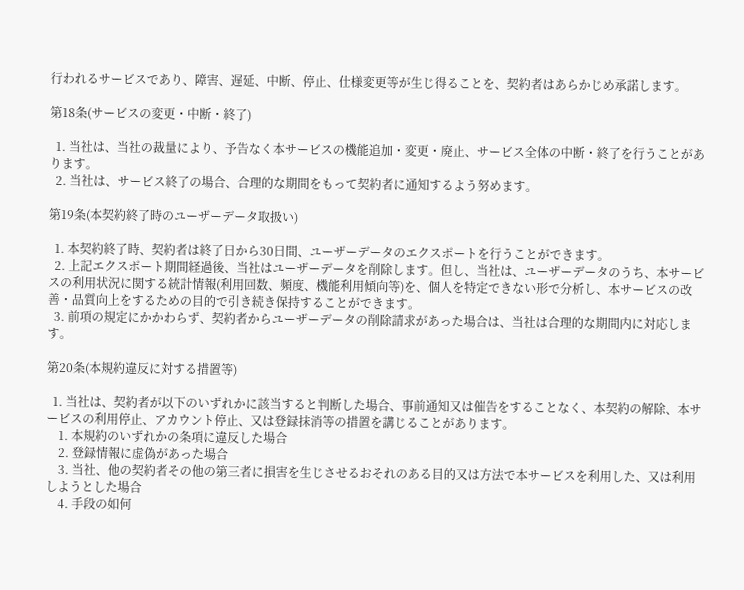行われるサービスであり、障害、遅延、中断、停止、仕様変更等が生じ得ることを、契約者はあらかじめ承諾します。

第18条(サービスの変更・中断・終了)

  1. 当社は、当社の裁量により、予告なく本サービスの機能追加・変更・廃止、サービス全体の中断・終了を行うことがあります。
  2. 当社は、サービス終了の場合、合理的な期間をもって契約者に通知するよう努めます。

第19条(本契約終了時のユーザーデータ取扱い)

  1. 本契約終了時、契約者は終了日から30日間、ユーザーデータのエクスポートを行うことができます。
  2. 上記エクスポート期間経過後、当社はユーザーデータを削除します。但し、当社は、ユーザーデータのうち、本サービスの利用状況に関する統計情報(利用回数、頻度、機能利用傾向等)を、個人を特定できない形で分析し、本サービスの改善・品質向上をするための目的で引き続き保持することができます。
  3. 前項の規定にかかわらず、契約者からユーザーデータの削除請求があった場合は、当社は合理的な期間内に対応します。

第20条(本規約違反に対する措置等)

  1. 当社は、契約者が以下のいずれかに該当すると判断した場合、事前通知又は催告をすることなく、本契約の解除、本サービスの利用停止、アカウント停止、又は登録抹消等の措置を講じることがあります。
    1. 本規約のいずれかの条項に違反した場合
    2. 登録情報に虚偽があった場合
    3. 当社、他の契約者その他の第三者に損害を生じさせるおそれのある目的又は方法で本サービスを利用した、又は利用しようとした場合
    4. 手段の如何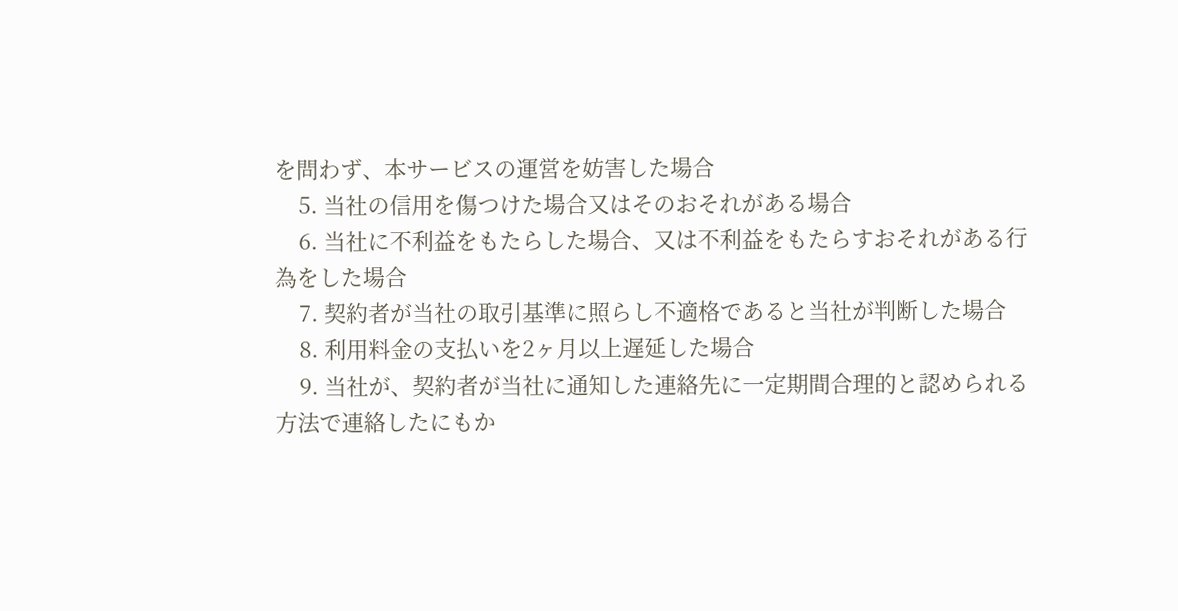を問わず、本サービスの運営を妨害した場合
    5. 当社の信用を傷つけた場合又はそのおそれがある場合
    6. 当社に不利益をもたらした場合、又は不利益をもたらすおそれがある行為をした場合
    7. 契約者が当社の取引基準に照らし不適格であると当社が判断した場合
    8. 利用料金の支払いを2ヶ月以上遅延した場合
    9. 当社が、契約者が当社に通知した連絡先に一定期間合理的と認められる方法で連絡したにもか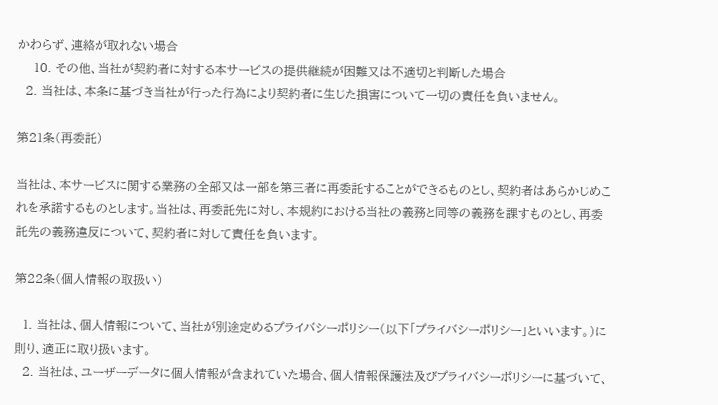かわらず、連絡が取れない場合
    10. その他、当社が契約者に対する本サービスの提供継続が困難又は不適切と判断した場合
  2. 当社は、本条に基づき当社が行った行為により契約者に生じた損害について一切の責任を負いません。

第21条(再委託)

当社は、本サービスに関する業務の全部又は一部を第三者に再委託することができるものとし、契約者はあらかじめこれを承諾するものとします。当社は、再委託先に対し、本規約における当社の義務と同等の義務を課すものとし、再委託先の義務違反について、契約者に対して責任を負います。

第22条(個人情報の取扱い)

  1. 当社は、個人情報について、当社が別途定めるプライバシーポリシー(以下「プライバシーポリシー」といいます。)に則り、適正に取り扱います。
  2. 当社は、ユーザーデータに個人情報が含まれていた場合、個人情報保護法及びプライバシーポリシーに基づいて、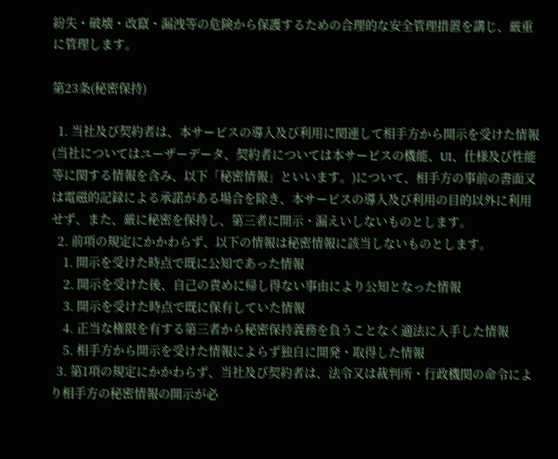紛失・破壊・改竄・漏洩等の危険から保護するための合理的な安全管理措置を講じ、厳重に管理します。

第23条(秘密保持)

  1. 当社及び契約者は、本サービスの導入及び利用に関連して相手方から開示を受けた情報(当社についてはユーザーデータ、契約者については本サービスの機能、UI、仕様及び性能等に関する情報を含み、以下「秘密情報」といいます。)について、相手方の事前の書面又は電磁的記録による承諾がある場合を除き、本サービスの導入及び利用の目的以外に利用せず、また、厳に秘密を保持し、第三者に開示・漏えいしないものとします。
  2. 前項の規定にかかわらず、以下の情報は秘密情報に該当しないものとします。
    1. 開示を受けた時点で既に公知であった情報
    2. 開示を受けた後、自己の責めに帰し得ない事由により公知となった情報
    3. 開示を受けた時点で既に保有していた情報
    4. 正当な権限を有する第三者から秘密保持義務を負うことなく適法に入手した情報
    5. 相手方から開示を受けた情報によらず独自に開発・取得した情報
  3. 第1項の規定にかかわらず、当社及び契約者は、法令又は裁判所・行政機関の命令により相手方の秘密情報の開示が必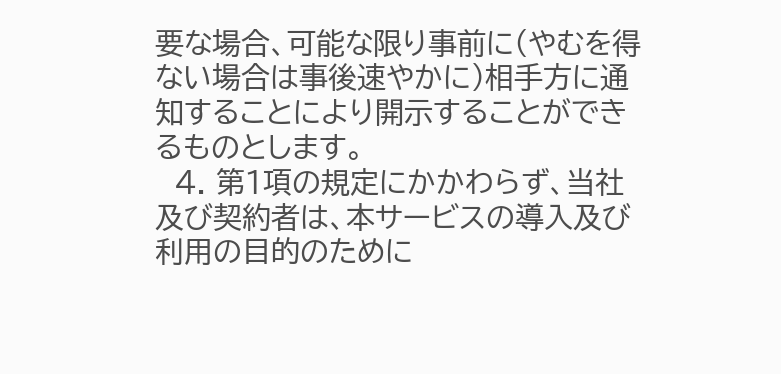要な場合、可能な限り事前に(やむを得ない場合は事後速やかに)相手方に通知することにより開示することができるものとします。
  4. 第1項の規定にかかわらず、当社及び契約者は、本サービスの導入及び利用の目的のために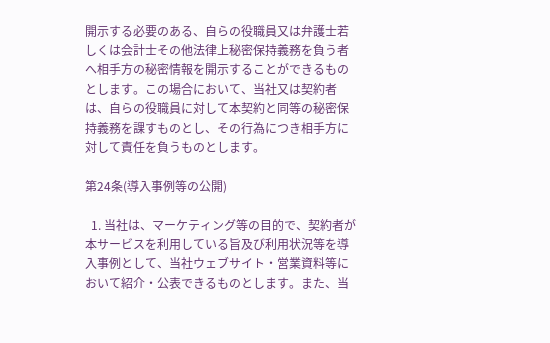開示する必要のある、自らの役職員又は弁護士若しくは会計士その他法律上秘密保持義務を負う者へ相手方の秘密情報を開示することができるものとします。この場合において、当社又は契約者は、自らの役職員に対して本契約と同等の秘密保持義務を課すものとし、その行為につき相手方に対して責任を負うものとします。

第24条(導入事例等の公開)

  1. 当社は、マーケティング等の目的で、契約者が本サービスを利用している旨及び利用状況等を導入事例として、当社ウェブサイト・営業資料等において紹介・公表できるものとします。また、当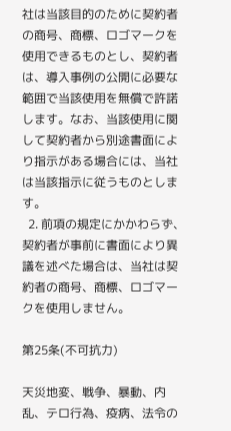社は当該目的のために契約者の商号、商標、ロゴマークを使用できるものとし、契約者は、導入事例の公開に必要な範囲で当該使用を無償で許諾します。なお、当該使用に関して契約者から別途書面により指示がある場合には、当社は当該指示に従うものとします。
  2. 前項の規定にかかわらず、契約者が事前に書面により異議を述べた場合は、当社は契約者の商号、商標、ロゴマークを使用しません。

第25条(不可抗力)

天災地変、戦争、暴動、内乱、テロ行為、疫病、法令の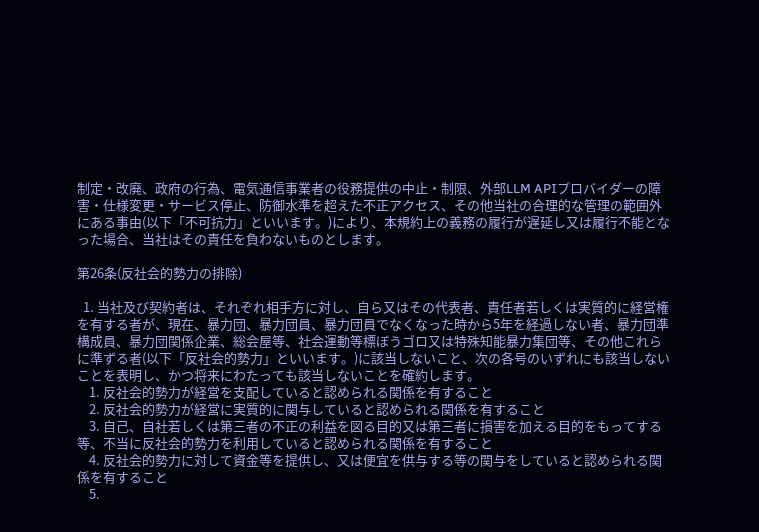制定・改廃、政府の行為、電気通信事業者の役務提供の中止・制限、外部LLM APIプロバイダーの障害・仕様変更・サービス停止、防御水準を超えた不正アクセス、その他当社の合理的な管理の範囲外にある事由(以下「不可抗力」といいます。)により、本規約上の義務の履行が遅延し又は履行不能となった場合、当社はその責任を負わないものとします。

第26条(反社会的勢力の排除)

  1. 当社及び契約者は、それぞれ相手方に対し、自ら又はその代表者、責任者若しくは実質的に経営権を有する者が、現在、暴力団、暴力団員、暴力団員でなくなった時から5年を経過しない者、暴力団準構成員、暴力団関係企業、総会屋等、社会運動等標ぼうゴロ又は特殊知能暴力集団等、その他これらに準ずる者(以下「反社会的勢力」といいます。)に該当しないこと、次の各号のいずれにも該当しないことを表明し、かつ将来にわたっても該当しないことを確約します。
    1. 反社会的勢力が経営を支配していると認められる関係を有すること
    2. 反社会的勢力が経営に実質的に関与していると認められる関係を有すること
    3. 自己、自社若しくは第三者の不正の利益を図る目的又は第三者に損害を加える目的をもってする等、不当に反社会的勢力を利用していると認められる関係を有すること
    4. 反社会的勢力に対して資金等を提供し、又は便宜を供与する等の関与をしていると認められる関係を有すること
    5.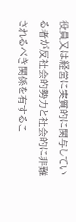役員又は経営に実質的に関与している者が反社会的勢力と社会的に非難されるべき関係を有するこ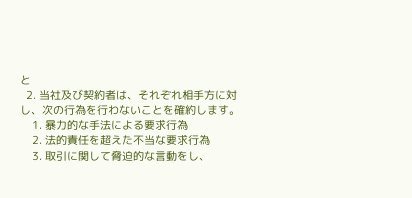と
  2. 当社及び契約者は、それぞれ相手方に対し、次の行為を行わないことを確約します。
    1. 暴力的な手法による要求行為
    2. 法的責任を超えた不当な要求行為
    3. 取引に関して脅迫的な言動をし、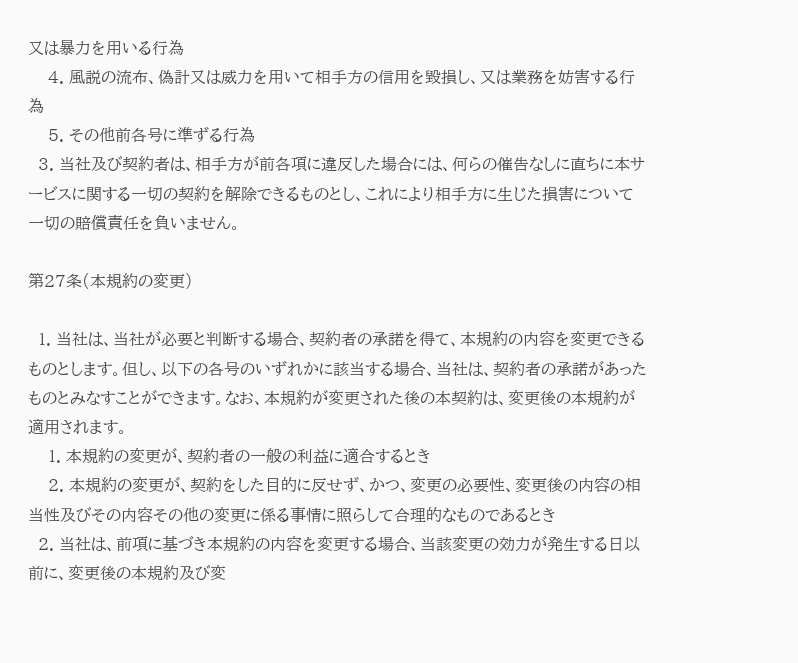又は暴力を用いる行為
    4. 風説の流布、偽計又は威力を用いて相手方の信用を毀損し、又は業務を妨害する行為
    5. その他前各号に準ずる行為
  3. 当社及び契約者は、相手方が前各項に違反した場合には、何らの催告なしに直ちに本サービスに関する一切の契約を解除できるものとし、これにより相手方に生じた損害について一切の賠償責任を負いません。

第27条(本規約の変更)

  1. 当社は、当社が必要と判断する場合、契約者の承諾を得て、本規約の内容を変更できるものとします。但し、以下の各号のいずれかに該当する場合、当社は、契約者の承諾があったものとみなすことができます。なお、本規約が変更された後の本契約は、変更後の本規約が適用されます。
    1. 本規約の変更が、契約者の一般の利益に適合するとき
    2. 本規約の変更が、契約をした目的に反せず、かつ、変更の必要性、変更後の内容の相当性及びその内容その他の変更に係る事情に照らして合理的なものであるとき
  2. 当社は、前項に基づき本規約の内容を変更する場合、当該変更の効力が発生する日以前に、変更後の本規約及び変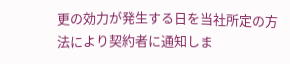更の効力が発生する日を当社所定の方法により契約者に通知しま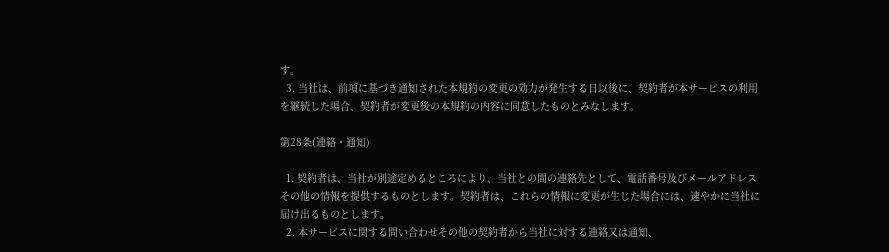す。
  3. 当社は、前項に基づき通知された本規約の変更の効力が発生する日以後に、契約者が本サービスの利用を継続した場合、契約者が変更後の本規約の内容に同意したものとみなします。

第28条(連絡・通知)

  1. 契約者は、当社が別途定めるところにより、当社との間の連絡先として、電話番号及びメールアドレスその他の情報を提供するものとします。契約者は、これらの情報に変更が生じた場合には、速やかに当社に届け出るものとします。
  2. 本サービスに関する問い合わせその他の契約者から当社に対する連絡又は通知、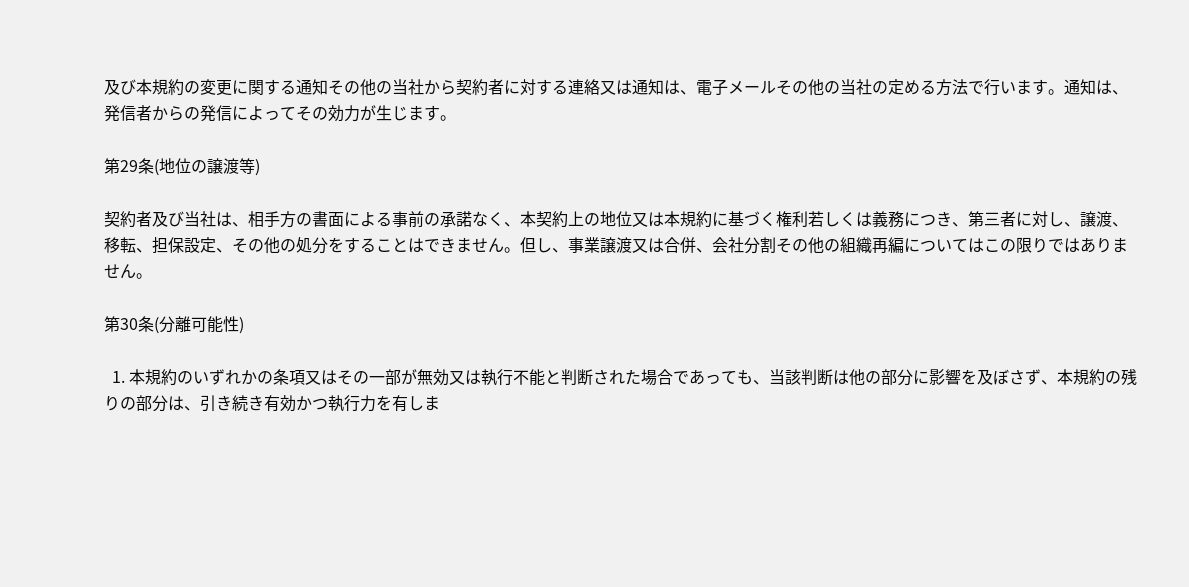及び本規約の変更に関する通知その他の当社から契約者に対する連絡又は通知は、電子メールその他の当社の定める方法で行います。通知は、発信者からの発信によってその効力が生じます。

第29条(地位の譲渡等)

契約者及び当社は、相手方の書面による事前の承諾なく、本契約上の地位又は本規約に基づく権利若しくは義務につき、第三者に対し、譲渡、移転、担保設定、その他の処分をすることはできません。但し、事業譲渡又は合併、会社分割その他の組織再編についてはこの限りではありません。

第30条(分離可能性)

  1. 本規約のいずれかの条項又はその一部が無効又は執行不能と判断された場合であっても、当該判断は他の部分に影響を及ぼさず、本規約の残りの部分は、引き続き有効かつ執行力を有しま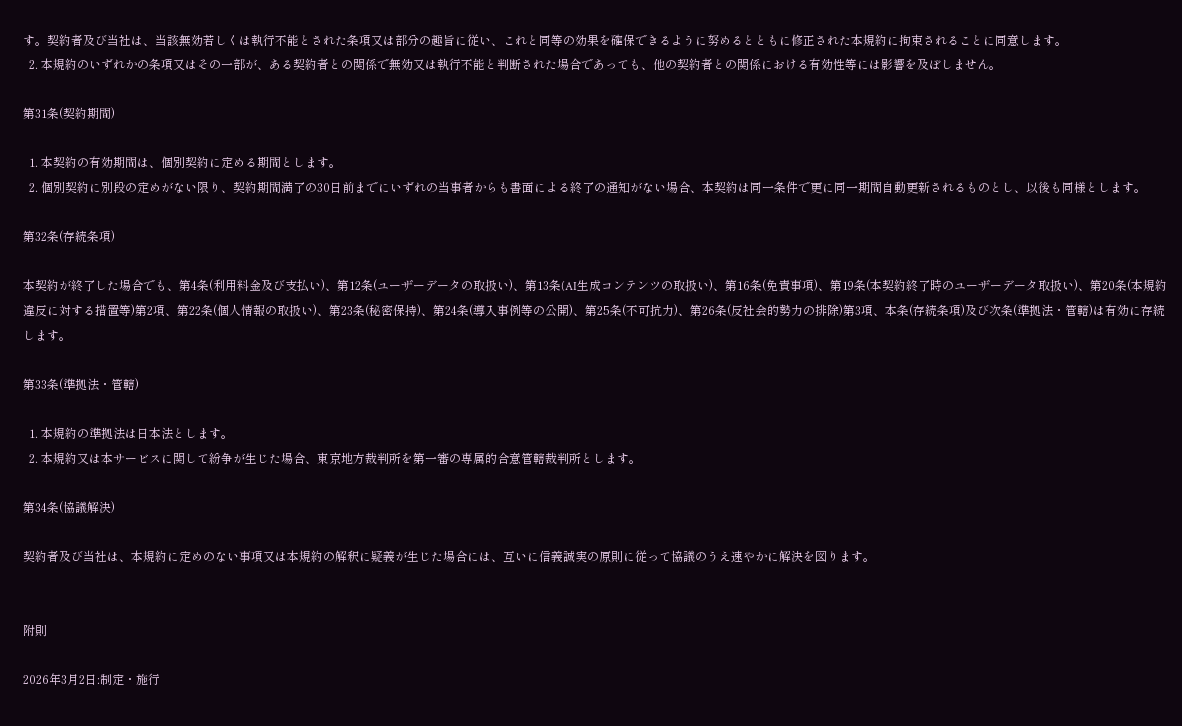す。契約者及び当社は、当該無効若しくは執行不能とされた条項又は部分の趣旨に従い、これと同等の効果を確保できるように努めるとともに修正された本規約に拘束されることに同意します。
  2. 本規約のいずれかの条項又はその一部が、ある契約者との関係で無効又は執行不能と判断された場合であっても、他の契約者との関係における有効性等には影響を及ぼしません。

第31条(契約期間)

  1. 本契約の有効期間は、個別契約に定める期間とします。
  2. 個別契約に別段の定めがない限り、契約期間満了の30日前までにいずれの当事者からも書面による終了の通知がない場合、本契約は同一条件で更に同一期間自動更新されるものとし、以後も同様とします。

第32条(存続条項)

本契約が終了した場合でも、第4条(利用料金及び支払い)、第12条(ユーザーデータの取扱い)、第13条(AI生成コンテンツの取扱い)、第16条(免責事項)、第19条(本契約終了時のユーザーデータ取扱い)、第20条(本規約違反に対する措置等)第2項、第22条(個人情報の取扱い)、第23条(秘密保持)、第24条(導入事例等の公開)、第25条(不可抗力)、第26条(反社会的勢力の排除)第3項、本条(存続条項)及び次条(準拠法・管轄)は有効に存続します。

第33条(準拠法・管轄)

  1. 本規約の準拠法は日本法とします。
  2. 本規約又は本サービスに関して紛争が生じた場合、東京地方裁判所を第一審の専属的合意管轄裁判所とします。

第34条(協議解決)

契約者及び当社は、本規約に定めのない事項又は本規約の解釈に疑義が生じた場合には、互いに信義誠実の原則に従って協議のうえ速やかに解決を図ります。


附則

2026年3月2日:制定・施行